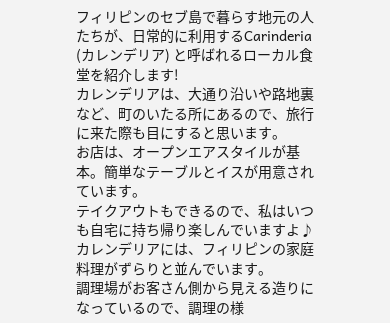フィリピンのセブ島で暮らす地元の人たちが、日常的に利用するCarinderia (カレンデリア) と呼ばれるローカル食堂を紹介します!
カレンデリアは、大通り沿いや路地裏など、町のいたる所にあるので、旅行に来た際も目にすると思います。
お店は、オープンエアスタイルが基本。簡単なテーブルとイスが用意されています。
テイクアウトもできるので、私はいつも自宅に持ち帰り楽しんでいますよ♪
カレンデリアには、フィリピンの家庭料理がずらりと並んでいます。
調理場がお客さん側から見える造りになっているので、調理の様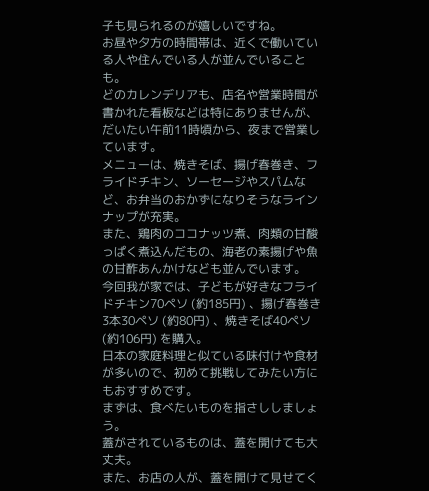子も見られるのが嬉しいですね。
お昼や夕方の時間帯は、近くで働いている人や住んでいる人が並んでいることも。
どのカレンデリアも、店名や営業時間が書かれた看板などは特にありませんが、だいたい午前11時頃から、夜まで営業しています。
メニューは、焼きそば、揚げ春巻き、フライドチキン、ソーセージやスパムなど、お弁当のおかずになりそうなラインナップが充実。
また、鶏肉のココナッツ煮、肉類の甘酸っぱく煮込んだもの、海老の素揚げや魚の甘酢あんかけなども並んでいます。
今回我が家では、子どもが好きなフライドチキン70ペソ (約185円) 、揚げ春巻き3本30ペソ (約80円) 、焼きそば40ペソ (約106円) を購入。
日本の家庭料理と似ている味付けや食材が多いので、初めて挑戦してみたい方にもおすすめです。
まずは、食べたいものを指さししましょう。
蓋がされているものは、蓋を開けても大丈夫。
また、お店の人が、蓋を開けて見せてく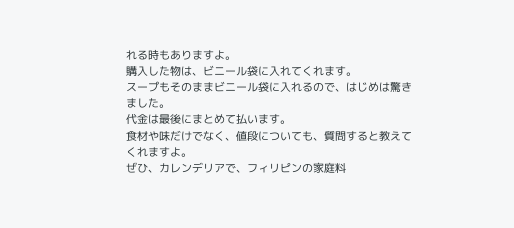れる時もありますよ。
購入した物は、ビニール袋に入れてくれます。
スープもそのままビニール袋に入れるので、はじめは驚きました。
代金は最後にまとめて払います。
食材や味だけでなく、値段についても、質問すると教えてくれますよ。
ぜひ、カレンデリアで、フィリピンの家庭料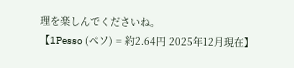理を楽しんでくださいね。
【1Pesso (ペソ) = 約2.64円 2025年12月現在】